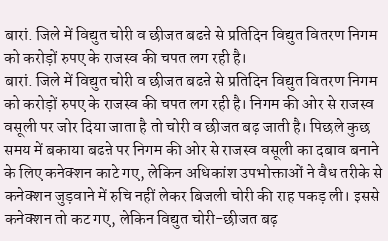बारां. जिले में विद्युत चोरी व छीजत बढऩे से प्रतिदिन विद्युत वितरण निगम को करोड़ों रुपए के राजस्व की चपत लग रही है।
बारां. जिले में विद्युत चोरी व छीजत बढऩे से प्रतिदिन विद्युत वितरण निगम को करोड़ों रुपए के राजस्व की चपत लग रही है। निगम की ओर से राजस्व वसूली पर जोर दिया जाता है तो चोरी व छीजत बढ़ जाती है। पिछले कुछ समय में बकाया बढऩे पर निगम की ओर से राजस्व वसूली का दबाव बनाने के लिए कनेक्शन काटे गए, लेकिन अधिकांश उपभोक्ताओं ने वैध तरीके से कनेक्शन जुड़वाने में रुचि नहीं लेकर बिजली चोरी की राह पकड़ ली। इससे कनेक्शन तो कट गए, लेकिन विद्युत चोरी-छीजत बढ़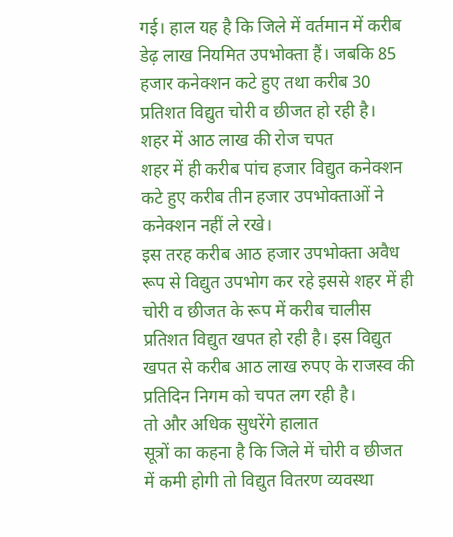गई। हाल यह है कि जिले में वर्तमान में करीब डेढ़ लाख नियमित उपभोक्ता हैं। जबकि 85 हजार कनेक्शन कटे हुए तथा करीब 30 प्रतिशत विद्युत चोरी व छीजत हो रही है।
शहर में आठ लाख की रोज चपत
शहर में ही करीब पांच हजार विद्युत कनेक्शन कटे हुए करीब तीन हजार उपभोक्ताओं ने कनेक्शन नहीं ले रखे।
इस तरह करीब आठ हजार उपभोक्ता अवैध रूप से विद्युत उपभोग कर रहे इससे शहर में ही चोरी व छीजत के रूप में करीब चालीस प्रतिशत विद्युत खपत हो रही है। इस विद्युत खपत से करीब आठ लाख रुपए के राजस्व की प्रतिदिन निगम को चपत लग रही है।
तो और अधिक सुधरेंगे हालात
सूत्रों का कहना है कि जिले में चोरी व छीजत में कमी होगी तो विद्युत वितरण व्यवस्था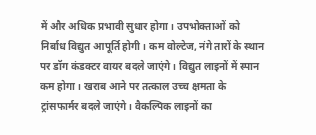में और अधिक प्रभावी सुधार होगा। उपभोक्ताओं को निर्बाध विद्युत आपूर्ति होगी। कम वोल्टेज, नंगे तारों के स्थान पर डॉग कंडक्टर वायर बदले जाएंगे। विद्युत लाइनों में स्पान कम होगा। खराब आने पर तत्काल उच्च क्षमता के ट्रांसफार्मर बदले जाएंगे। वैकल्पिक लाइनों का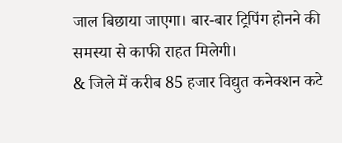जाल बिछाया जाएगा। बार-बार ट्रिपिंग होनने की समस्या से काफी राहत मिलेगी।
& जिले में करीब 85 हजार विद्युत कनेक्शन कटे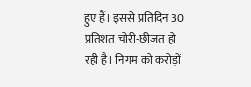हुए हैं। इससे प्रतिदिन 30 प्रतिशत चोरी-छीजत हो रही है। निगम को करोड़ों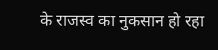के राजस्व का नुकसान हो रहा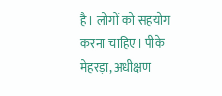है। लोगों को सहयोग करना चाहिए। पीके मेहरड़ा, अधीक्षण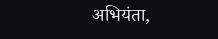अभियंता,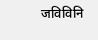जविविनि